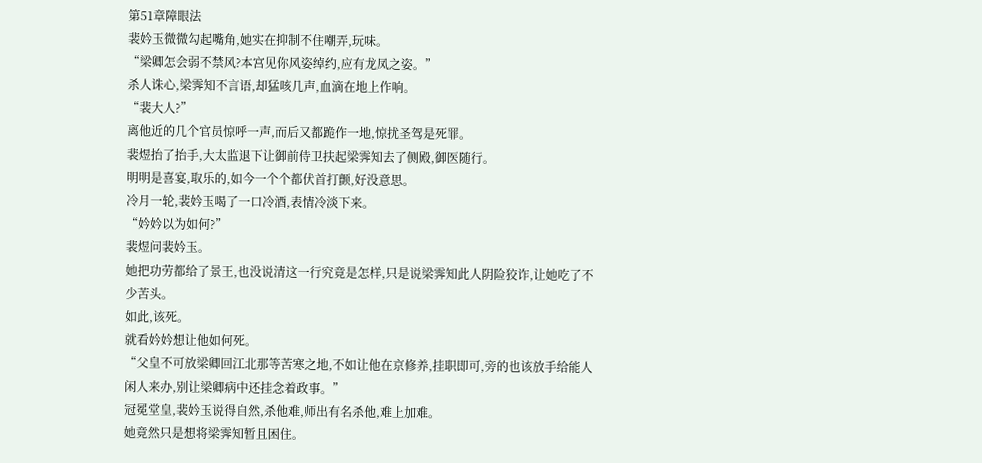第51章障眼法
裴妗玉微微勾起嘴角,她实在抑制不住嘲弄,玩味。
“梁卿怎会弱不禁风?本宫见你风姿绰约,应有龙凤之姿。”
杀人诛心,梁霁知不言语,却猛咳几声,血滴在地上作响。
“裴大人?”
离他近的几个官员惊呼一声,而后又都跪作一地,惊扰圣驾是死罪。
裴煜抬了抬手,大太监退下让御前侍卫扶起梁霁知去了侧殿,御医随行。
明明是喜宴,取乐的,如今一个个都伏首打颤,好没意思。
冷月一轮,裴妗玉喝了一口冷酒,表情冷淡下来。
“妗妗以为如何?”
裴煜问裴妗玉。
她把功劳都给了景王,也没说清这一行究竟是怎样,只是说梁霁知此人阴险狡诈,让她吃了不少苦头。
如此,该死。
就看妗妗想让他如何死。
“父皇不可放梁卿回江北那等苦寒之地,不如让他在京修养,挂职即可,旁的也该放手给能人闲人来办,别让梁卿病中还挂念着政事。”
冠冕堂皇,裴妗玉说得自然,杀他难,师出有名杀他,难上加难。
她竟然只是想将梁霁知暂且困住。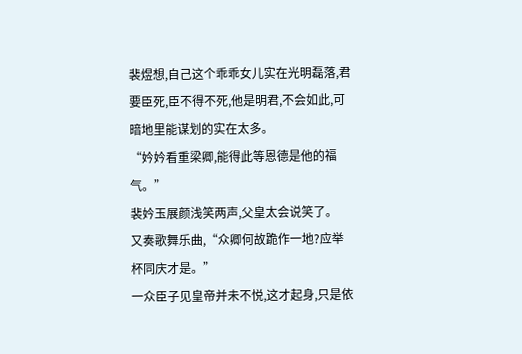裴煜想,自己这个乖乖女儿实在光明磊落,君要臣死,臣不得不死,他是明君,不会如此,可暗地里能谋划的实在太多。
“妗妗看重梁卿,能得此等恩德是他的福气。”
裴妗玉展颜浅笑两声,父皇太会说笑了。
又奏歌舞乐曲,“众卿何故跪作一地?应举杯同庆才是。”
一众臣子见皇帝并未不悦,这才起身,只是依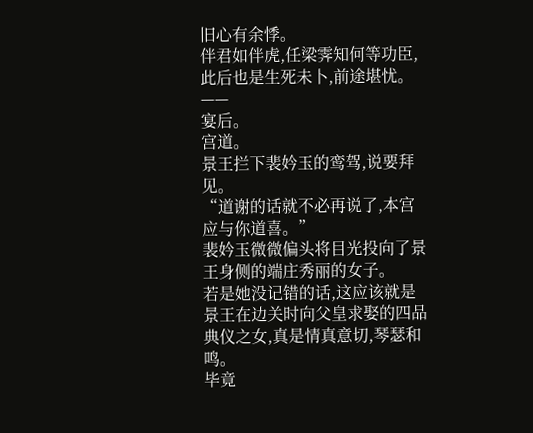旧心有余悸。
伴君如伴虎,任梁霁知何等功臣,此后也是生死未卜,前途堪忧。
——
宴后。
宫道。
景王拦下裴妗玉的鸾驾,说要拜见。
“道谢的话就不必再说了,本宫应与你道喜。”
裴妗玉微微偏头将目光投向了景王身侧的端庄秀丽的女子。
若是她没记错的话,这应该就是景王在边关时向父皇求娶的四品典仪之女,真是情真意切,琴瑟和鸣。
毕竟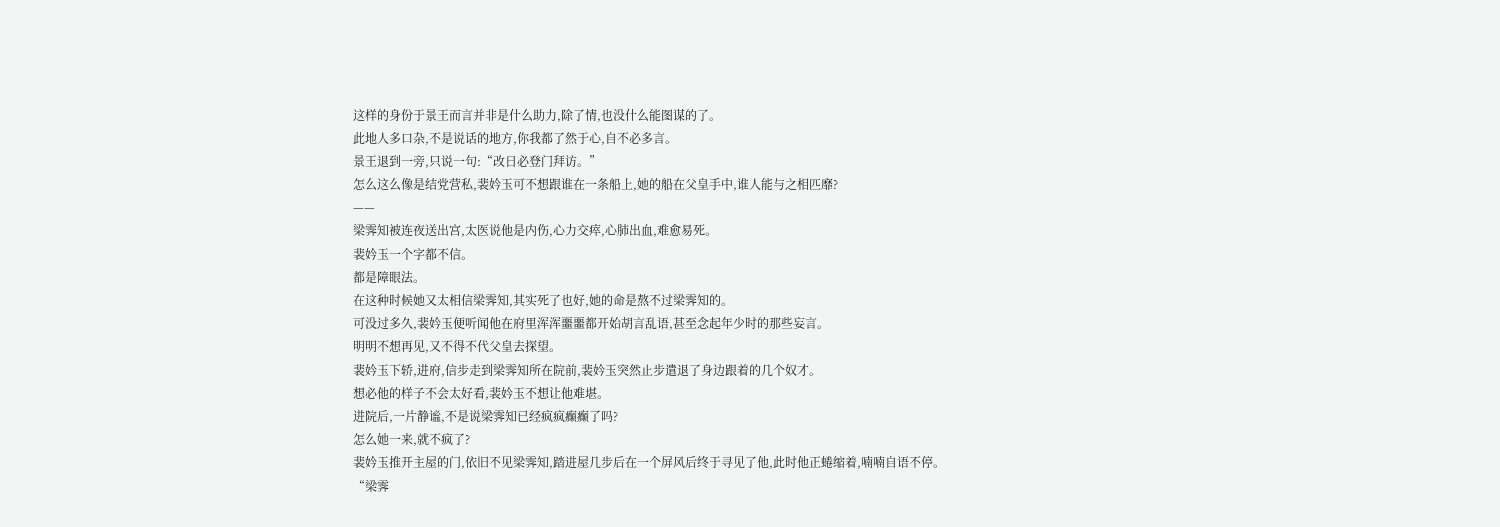这样的身份于景王而言并非是什么助力,除了情,也没什么能图谋的了。
此地人多口杂,不是说话的地方,你我都了然于心,自不必多言。
景王退到一旁,只说一句:“改日必登门拜访。”
怎么这么像是结党营私,裴妗玉可不想跟谁在一条船上,她的船在父皇手中,谁人能与之相匹靡?
——
梁霁知被连夜送出宫,太医说他是内伤,心力交瘁,心肺出血,难愈易死。
裴妗玉一个字都不信。
都是障眼法。
在这种时候她又太相信梁霁知,其实死了也好,她的命是熬不过梁霁知的。
可没过多久,裴妗玉便听闻他在府里浑浑噩噩都开始胡言乱语,甚至念起年少时的那些妄言。
明明不想再见,又不得不代父皇去探望。
裴妗玉下轿,进府,信步走到梁霁知所在院前,裴妗玉突然止步遣退了身边跟着的几个奴才。
想必他的样子不会太好看,裴妗玉不想让他难堪。
进院后,一片静谧,不是说梁霁知已经疯疯癫癫了吗?
怎么她一来,就不疯了?
裴妗玉推开主屋的门,依旧不见梁霁知,踏进屋几步后在一个屏风后终于寻见了他,此时他正蜷缩着,喃喃自语不停。
“梁霁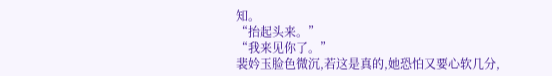知。
“抬起头来。”
“我来见你了。”
裴妗玉脸色微沉,若这是真的,她恐怕又要心软几分,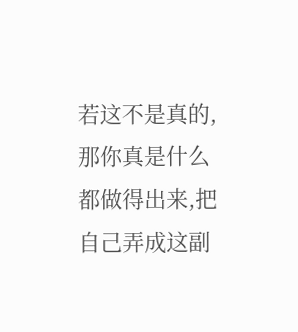若这不是真的,那你真是什么都做得出来,把自己弄成这副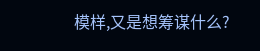模样,又是想筹谋什么?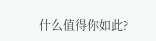什么值得你如此?